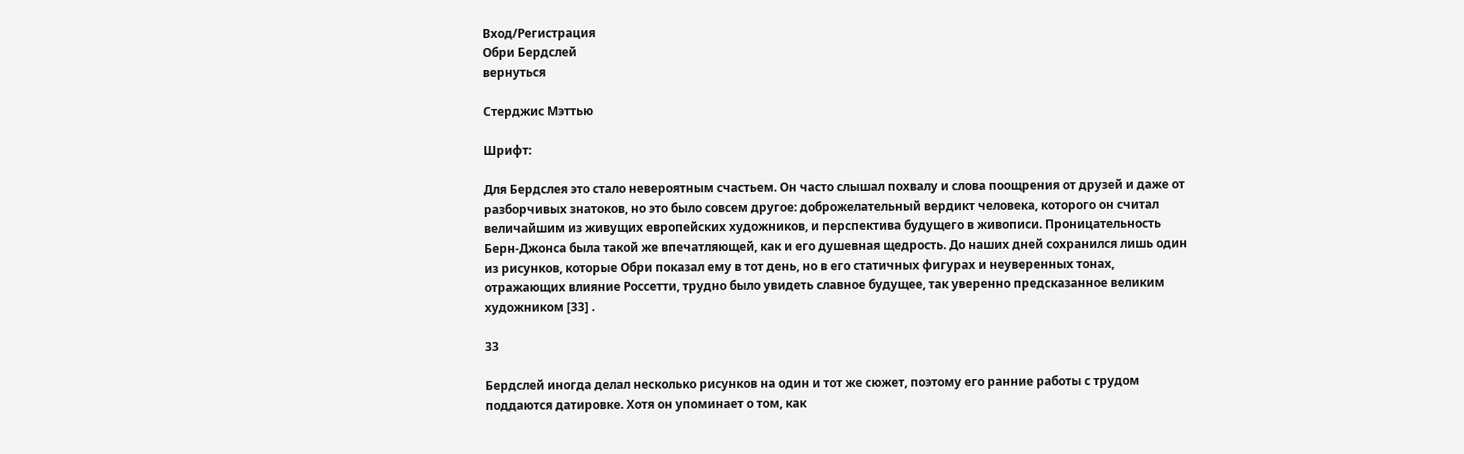Вход/Регистрация
Обри Бердслей
вернуться

Стерджис Мэттью

Шрифт:

Для Бердслея это стало невероятным счастьем. Он часто слышал похвалу и слова поощрения от друзей и даже от разборчивых знатоков, но это было совсем другое: доброжелательный вердикт человека, которого он считал величайшим из живущих европейских художников, и перспектива будущего в живописи. Проницательность Берн-Джонса была такой же впечатляющей, как и его душевная щедрость. До наших дней сохранился лишь один из рисунков, которые Обри показал ему в тот день, но в его статичных фигурах и неуверенных тонах, отражающих влияние Россетти, трудно было увидеть славное будущее, так уверенно предсказанное великим художником [33] .

33

Бердслей иногда делал несколько рисунков на один и тот же сюжет, поэтому его ранние работы с трудом поддаются датировке. Хотя он упоминает о том, как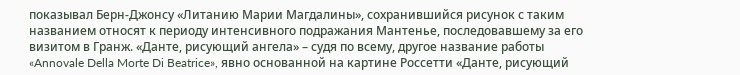показывал Берн-Джонсу «Литанию Марии Магдалины», сохранившийся рисунок с таким названием относят к периоду интенсивного подражания Мантенье, последовавшему за его визитом в Гранж. «Данте, рисующий ангела» – судя по всему, другое название работы «Annovale Della Morte Di Beatrice», явно основанной на картине Россетти «Данте, рисующий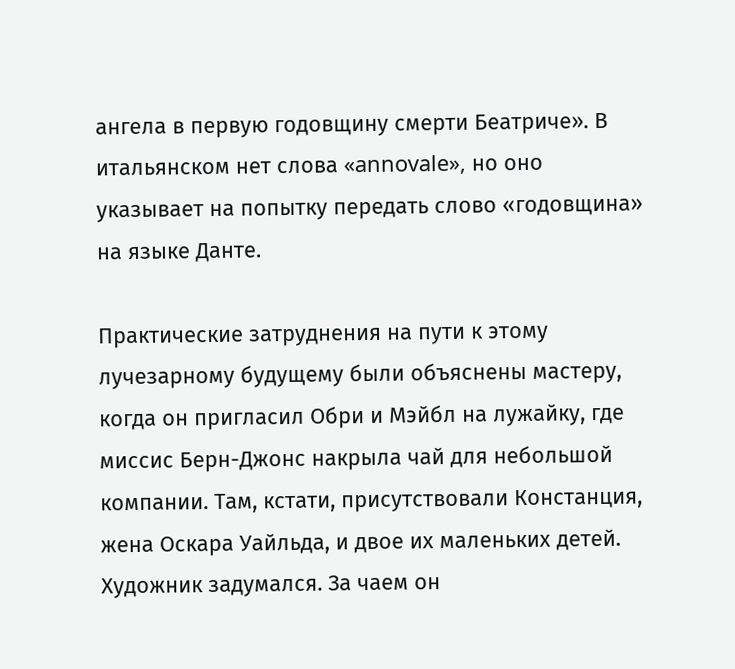ангела в первую годовщину смерти Беатриче». В итальянском нет слова «annovale», но оно указывает на попытку передать слово «годовщина» на языке Данте.

Практические затруднения на пути к этому лучезарному будущему были объяснены мастеру, когда он пригласил Обри и Мэйбл на лужайку, где миссис Берн-Джонс накрыла чай для небольшой компании. Там, кстати, присутствовали Констанция, жена Оскара Уайльда, и двое их маленьких детей. Художник задумался. За чаем он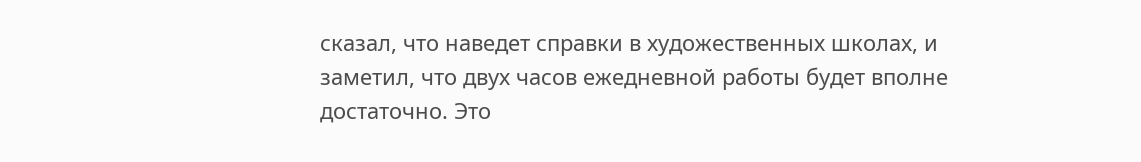сказал, что наведет справки в художественных школах, и заметил, что двух часов ежедневной работы будет вполне достаточно. Это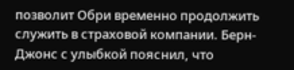позволит Обри временно продолжить служить в страховой компании. Берн-Джонс с улыбкой пояснил, что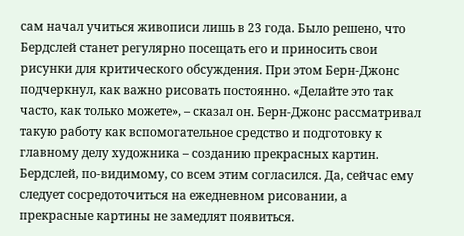сам начал учиться живописи лишь в 23 года. Было решено, что Бердслей станет регулярно посещать его и приносить свои рисунки для критического обсуждения. При этом Берн-Джонс подчеркнул, как важно рисовать постоянно. «Делайте это так часто, как только можете», – сказал он. Берн-Джонс рассматривал такую работу как вспомогательное средство и подготовку к главному делу художника – созданию прекрасных картин. Бердслей, по-видимому, со всем этим согласился. Да, сейчас ему следует сосредоточиться на ежедневном рисовании, а прекрасные картины не замедлят появиться.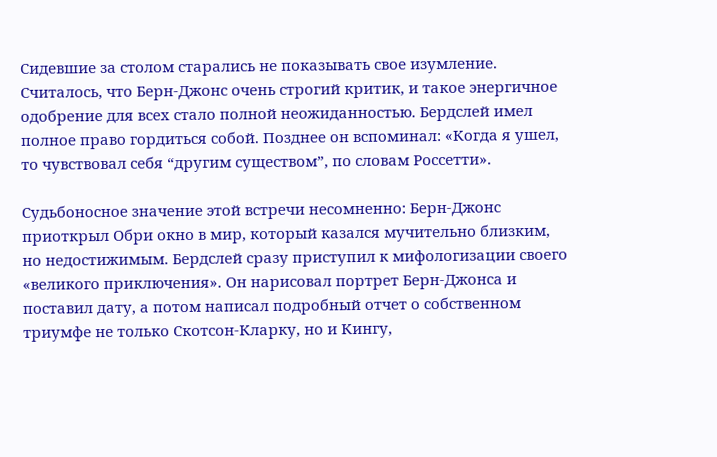Сидевшие за столом старались не показывать свое изумление. Считалось, что Берн-Джонс очень строгий критик, и такое энергичное одобрение для всех стало полной неожиданностью. Бердслей имел полное право гордиться собой. Позднее он вспоминал: «Когда я ушел, то чувствовал себя “другим существом”, по словам Россетти».

Судьбоносное значение этой встречи несомненно: Берн-Джонс приоткрыл Обри окно в мир, который казался мучительно близким, но недостижимым. Бердслей сразу приступил к мифологизации своего «великого приключения». Он нарисовал портрет Берн-Джонса и поставил дату, а потом написал подробный отчет о собственном триумфе не только Скотсон-Кларку, но и Кингу,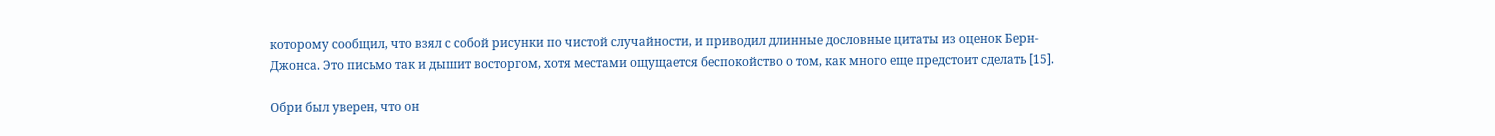которому сообщил, что взял с собой рисунки по чистой случайности, и приводил длинные дословные цитаты из оценок Берн-Джонса. Это письмо так и дышит восторгом, хотя местами ощущается беспокойство о том, как много еще предстоит сделать [15].

Обри был уверен, что он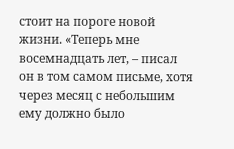стоит на пороге новой жизни. «Теперь мне восемнадцать лет, – писал он в том самом письме, хотя через месяц с небольшим ему должно было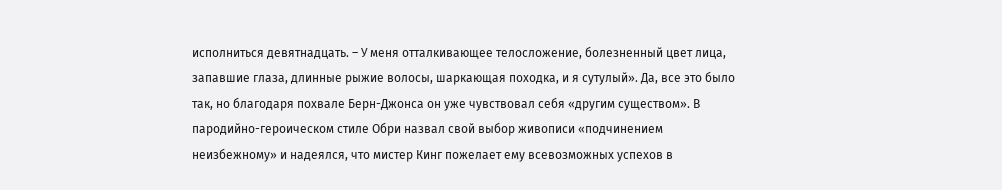исполниться девятнадцать. – У меня отталкивающее телосложение, болезненный цвет лица, запавшие глаза, длинные рыжие волосы, шаркающая походка, и я сутулый». Да, все это было так, но благодаря похвале Берн-Джонса он уже чувствовал себя «другим существом». В пародийно-героическом стиле Обри назвал свой выбор живописи «подчинением неизбежному» и надеялся, что мистер Кинг пожелает ему всевозможных успехов в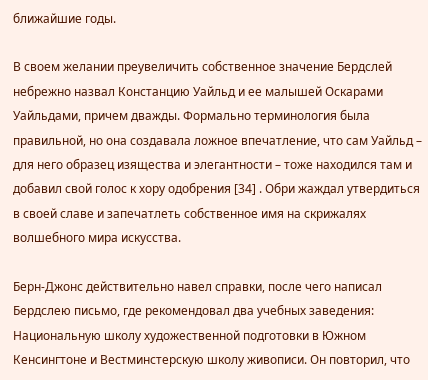ближайшие годы.

В своем желании преувеличить собственное значение Бердслей небрежно назвал Констанцию Уайльд и ее малышей Оскарами Уайльдами, причем дважды. Формально терминология была правильной, но она создавала ложное впечатление, что сам Уайльд – для него образец изящества и элегантности – тоже находился там и добавил свой голос к хору одобрения [34] . Обри жаждал утвердиться в своей славе и запечатлеть собственное имя на скрижалях волшебного мира искусства.

Берн-Джонс действительно навел справки, после чего написал Бердслею письмо, где рекомендовал два учебных заведения: Национальную школу художественной подготовки в Южном Кенсингтоне и Вестминстерскую школу живописи. Он повторил, что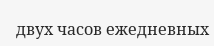двух часов ежедневных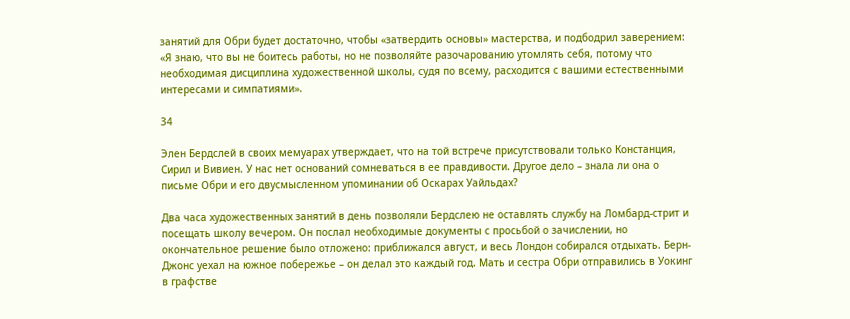занятий для Обри будет достаточно, чтобы «затвердить основы» мастерства, и подбодрил заверением: «Я знаю, что вы не боитесь работы, но не позволяйте разочарованию утомлять себя, потому что необходимая дисциплина художественной школы, судя по всему, расходится с вашими естественными интересами и симпатиями».

34

Элен Бердслей в своих мемуарах утверждает, что на той встрече присутствовали только Констанция, Сирил и Вивиен. У нас нет оснований сомневаться в ее правдивости. Другое дело – знала ли она о письме Обри и его двусмысленном упоминании об Оскарах Уайльдах?

Два часа художественных занятий в день позволяли Бердслею не оставлять службу на Ломбард-стрит и посещать школу вечером. Он послал необходимые документы с просьбой о зачислении, но окончательное решение было отложено: приближался август, и весь Лондон собирался отдыхать. Берн-Джонс уехал на южное побережье – он делал это каждый год. Мать и сестра Обри отправились в Уокинг в графстве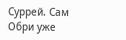Суррей. Сам Обри уже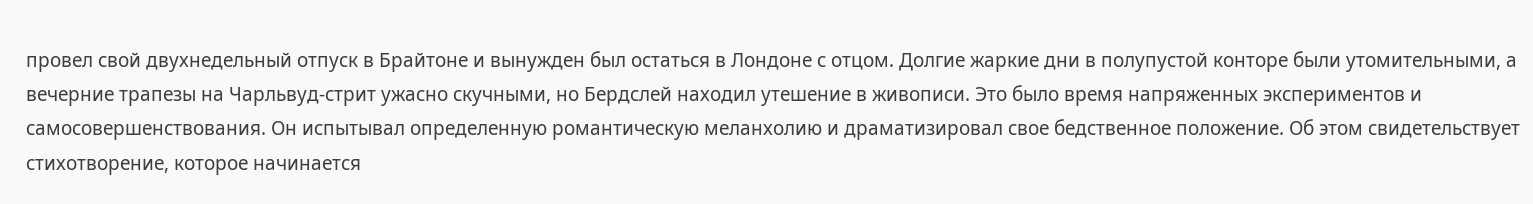провел свой двухнедельный отпуск в Брайтоне и вынужден был остаться в Лондоне с отцом. Долгие жаркие дни в полупустой конторе были утомительными, а вечерние трапезы на Чарльвуд-стрит ужасно скучными, но Бердслей находил утешение в живописи. Это было время напряженных экспериментов и самосовершенствования. Он испытывал определенную романтическую меланхолию и драматизировал свое бедственное положение. Об этом свидетельствует стихотворение, которое начинается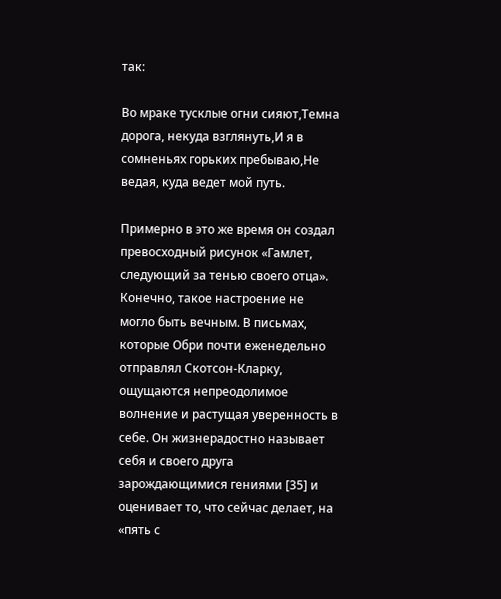так:

Во мраке тусклые огни сияют,Темна дорога, некуда взглянуть,И я в сомненьях горьких пребываю,Не ведая, куда ведет мой путь.

Примерно в это же время он создал превосходный рисунок «Гамлет, следующий за тенью своего отца». Конечно, такое настроение не могло быть вечным. В письмах, которые Обри почти еженедельно отправлял Скотсон-Кларку, ощущаются непреодолимое волнение и растущая уверенность в себе. Он жизнерадостно называет себя и своего друга зарождающимися гениями [35] и оценивает то, что сейчас делает, на «пять с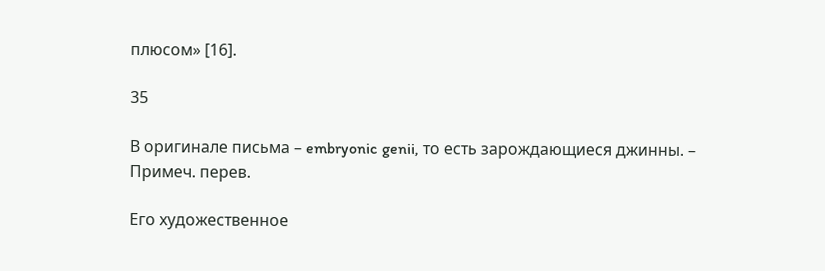плюсом» [16].

35

В оригинале письма – embryonic genii, то есть зарождающиеся джинны. – Примеч. перев.

Его художественное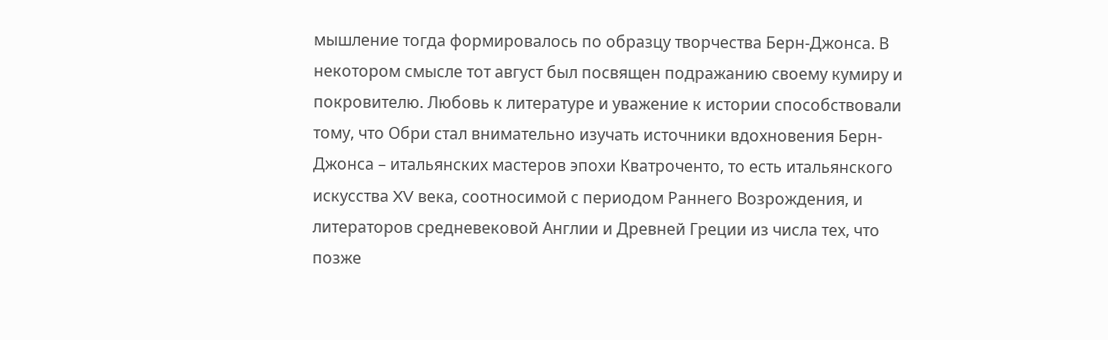мышление тогда формировалось по образцу творчества Берн-Джонса. В некотором смысле тот август был посвящен подражанию своему кумиру и покровителю. Любовь к литературе и уважение к истории способствовали тому, что Обри стал внимательно изучать источники вдохновения Берн-Джонса – итальянских мастеров эпохи Кватроченто, то есть итальянского искусства XV века, соотносимой с периодом Раннего Возрождения, и литераторов средневековой Англии и Древней Греции из числа тех, что позже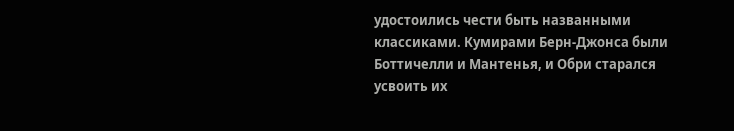удостоились чести быть названными классиками. Кумирами Берн-Джонса были Боттичелли и Мантенья, и Обри старался усвоить их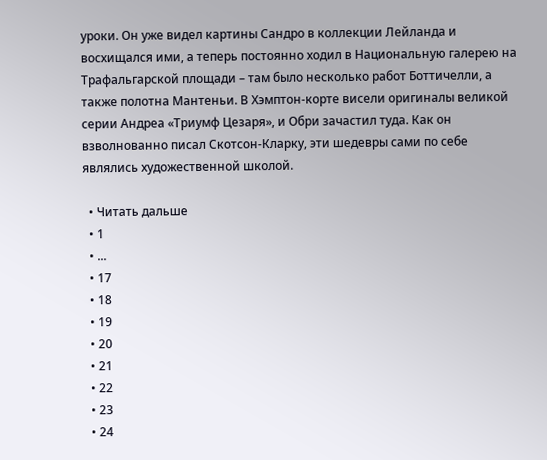уроки. Он уже видел картины Сандро в коллекции Лейланда и восхищался ими, а теперь постоянно ходил в Национальную галерею на Трафальгарской площади – там было несколько работ Боттичелли, а также полотна Мантеньи. В Хэмптон-корте висели оригиналы великой серии Андреа «Триумф Цезаря», и Обри зачастил туда. Как он взволнованно писал Скотсон-Кларку, эти шедевры сами по себе являлись художественной школой.

  • Читать дальше
  • 1
  • ...
  • 17
  • 18
  • 19
  • 20
  • 21
  • 22
  • 23
  • 24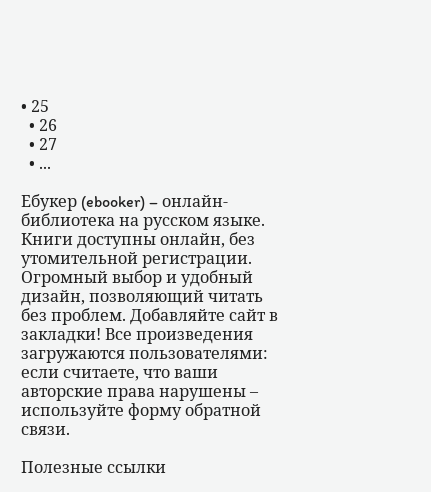• 25
  • 26
  • 27
  • ...

Ебукер (ebooker) – онлайн-библиотека на русском языке. Книги доступны онлайн, без утомительной регистрации. Огромный выбор и удобный дизайн, позволяющий читать без проблем. Добавляйте сайт в закладки! Все произведения загружаются пользователями: если считаете, что ваши авторские права нарушены – используйте форму обратной связи.

Полезные ссылки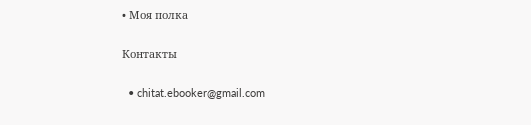• Моя полка

Контакты

  • chitat.ebooker@gmail.com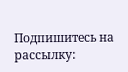Подпишитесь на рассылку: